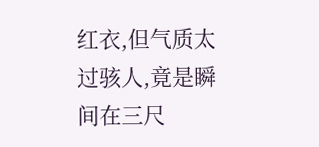红衣,但气质太过骇人,竟是瞬间在三尺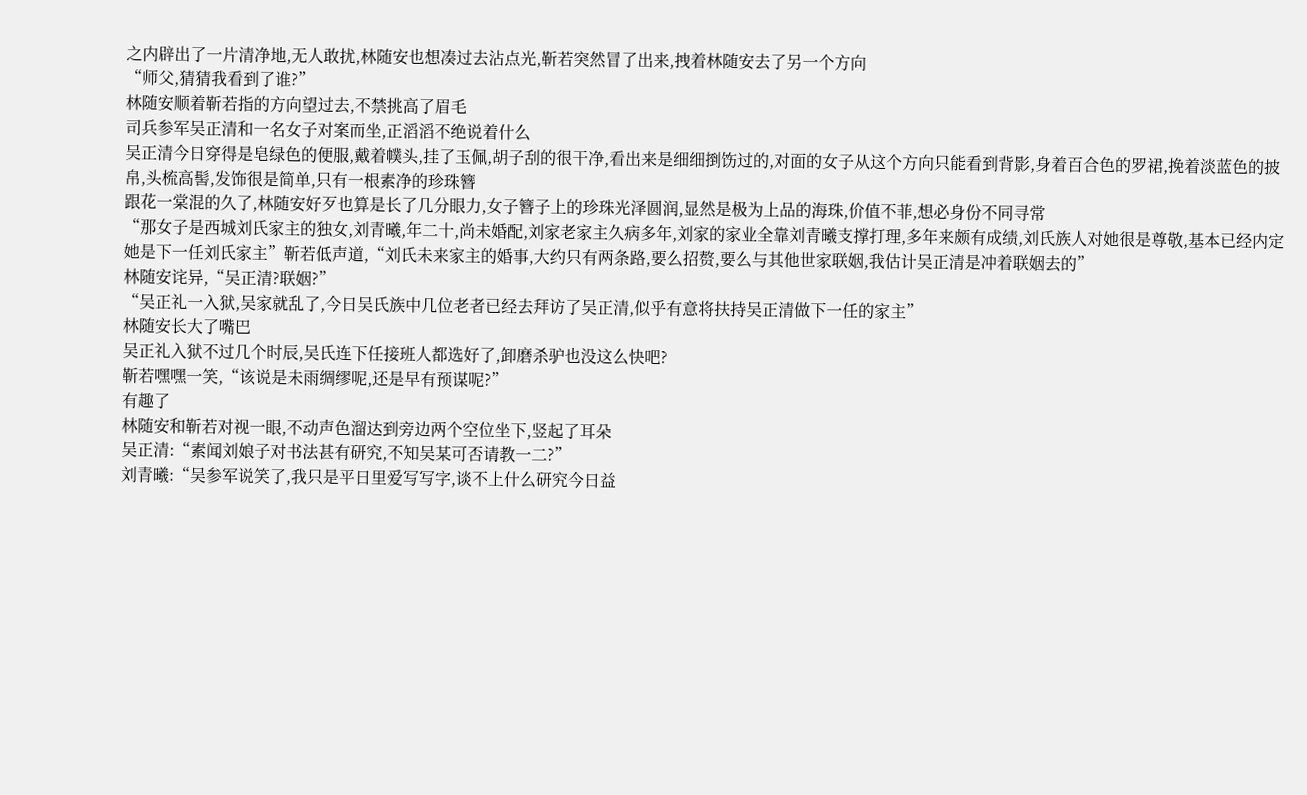之内辟出了一片清净地,无人敢扰,林随安也想凑过去沾点光,靳若突然冒了出来,拽着林随安去了另一个方向
“师父,猜猜我看到了谁?”
林随安顺着靳若指的方向望过去,不禁挑高了眉毛
司兵参军吴正清和一名女子对案而坐,正滔滔不绝说着什么
吴正清今日穿得是皂绿色的便服,戴着幞头,挂了玉佩,胡子刮的很干净,看出来是细细捯饬过的,对面的女子从这个方向只能看到背影,身着百合色的罗裙,挽着淡蓝色的披帛,头梳高髻,发饰很是简单,只有一根素净的珍珠簪
跟花一棠混的久了,林随安好歹也算是长了几分眼力,女子簪子上的珍珠光泽圆润,显然是极为上品的海珠,价值不菲,想必身份不同寻常
“那女子是西城刘氏家主的独女,刘青曦,年二十,尚未婚配,刘家老家主久病多年,刘家的家业全靠刘青曦支撑打理,多年来颇有成绩,刘氏族人对她很是尊敬,基本已经内定她是下一任刘氏家主”靳若低声道,“刘氏未来家主的婚事,大约只有两条路,要么招赘,要么与其他世家联姻,我估计吴正清是冲着联姻去的”
林随安诧异,“吴正清?联姻?”
“吴正礼一入狱,吴家就乱了,今日吴氏族中几位老者已经去拜访了吴正清,似乎有意将扶持吴正清做下一任的家主”
林随安长大了嘴巴
吴正礼入狱不过几个时辰,吴氏连下任接班人都选好了,卸磨杀驴也没这么快吧?
靳若嘿嘿一笑,“该说是未雨绸缪呢,还是早有预谋呢?”
有趣了
林随安和靳若对视一眼,不动声色溜达到旁边两个空位坐下,竖起了耳朵
吴正清:“素闻刘娘子对书法甚有研究,不知吴某可否请教一二?”
刘青曦:“吴参军说笑了,我只是平日里爱写写字,谈不上什么研究今日益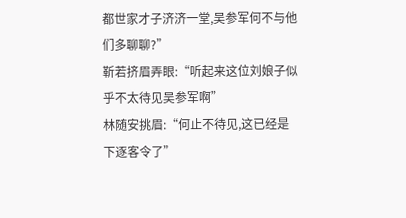都世家才子济济一堂,吴参军何不与他们多聊聊?”
靳若挤眉弄眼:“听起来这位刘娘子似乎不太待见吴参军啊”
林随安挑眉:“何止不待见,这已经是下逐客令了”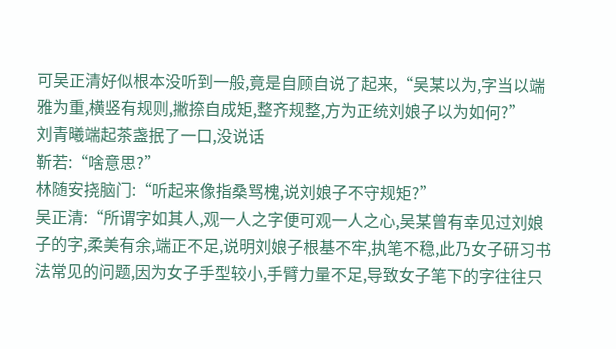可吴正清好似根本没听到一般,竟是自顾自说了起来,“吴某以为,字当以端雅为重,横竖有规则,撇捺自成矩,整齐规整,方为正统刘娘子以为如何?”
刘青曦端起茶盏抿了一口,没说话
靳若:“啥意思?”
林随安挠脑门:“听起来像指桑骂槐,说刘娘子不守规矩?”
吴正清:“所谓字如其人,观一人之字便可观一人之心,吴某曾有幸见过刘娘子的字,柔美有余,端正不足,说明刘娘子根基不牢,执笔不稳,此乃女子研习书法常见的问题,因为女子手型较小,手臂力量不足,导致女子笔下的字往往只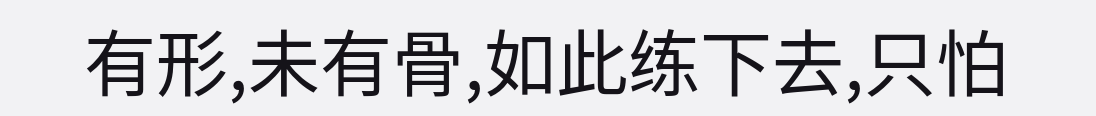有形,未有骨,如此练下去,只怕